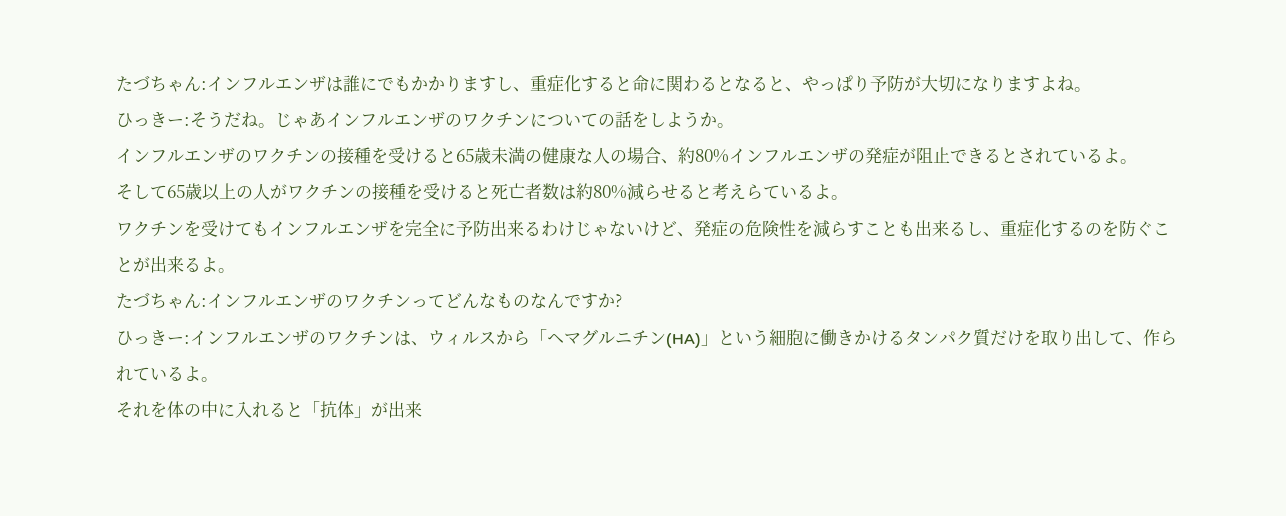たづちゃん:インフルエンザは誰にでもかかりますし、重症化すると命に関わるとなると、やっぱり予防が大切になりますよね。
ひっきー:そうだね。じゃあインフルエンザのワクチンについての話をしようか。
インフルエンザのワクチンの接種を受けると65歳未満の健康な人の場合、約80%インフルエンザの発症が阻止できるとされているよ。
そして65歳以上の人がワクチンの接種を受けると死亡者数は約80%減らせると考えらているよ。
ワクチンを受けてもインフルエンザを完全に予防出来るわけじゃないけど、発症の危険性を減らすことも出来るし、重症化するのを防ぐことが出来るよ。
たづちゃん:インフルエンザのワクチンってどんなものなんですか?
ひっきー:インフルエンザのワクチンは、ウィルスから「ヘマグルニチン(HA)」という細胞に働きかけるタンパク質だけを取り出して、作られているよ。
それを体の中に入れると「抗体」が出来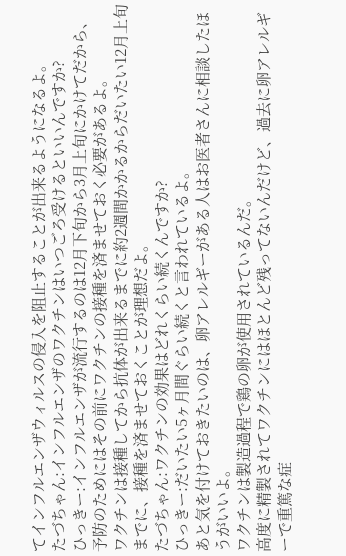てインフルエンザウィルスの侵入を阻止することが出来るようになるよ。
たづちゃん:インフルエンザのワクチンはいつごろ受けるといいんですか?
ひっきー:インフルエンザが流行するのは12月下旬から3月上旬にかけてだから、予防のためにはその前にワクチンの接種を済ませておく必要があるよ。
ワクチンは接種してから抗体が出来るまでに約2週間かかるからだいたい12月上旬までに、接種を済ませておくことが理想だよ。
たづちゃん:ワクチンの効果はどれくらい続くんですか?
ひっきー:だいたい5ヶ月間ぐらい続くと言われているよ。
あと気を付けておきたいのは、卵アレルギーがある人はお医者さんに相談したほうがいいよ。
ワクチンは製造過程で鶏の卵が使用されているんだ。
高度に精製されてワクチンにはほとんど残ってないんだけど、過去に卵アレルギーで重篤な症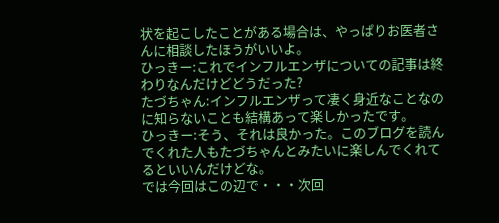状を起こしたことがある場合は、やっぱりお医者さんに相談したほうがいいよ。
ひっきー:これでインフルエンザについての記事は終わりなんだけどどうだった?
たづちゃん:インフルエンザって凄く身近なことなのに知らないことも結構あって楽しかったです。
ひっきー:そう、それは良かった。このブログを読んでくれた人もたづちゃんとみたいに楽しんでくれてるといいんだけどな。
では今回はこの辺で・・・次回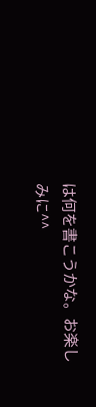は何を書こうかな。お楽しみに^^